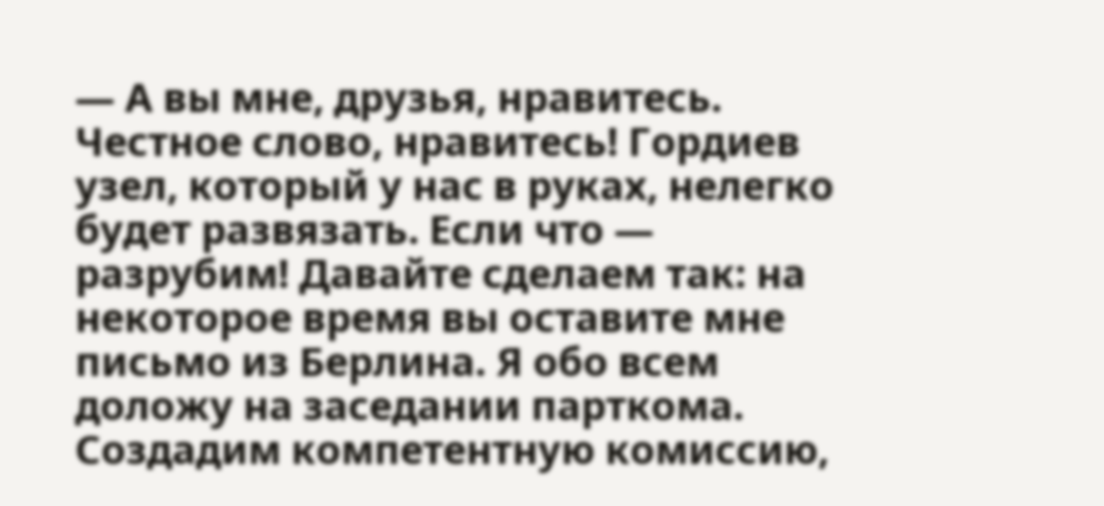— А вы мне, друзья, нравитесь. Честное слово, нравитесь! Гордиев узел, который у нас в руках, нелегко будет развязать. Если что — разрубим! Давайте сделаем так: на некоторое время вы оставите мне письмо из Берлина. Я обо всем доложу на заседании парткома. Создадим компетентную комиссию,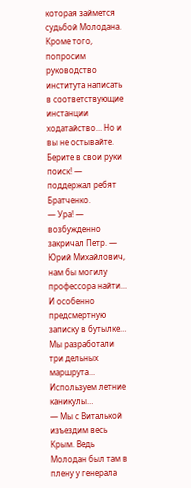которая займется судьбой Молодана. Кроме того, попросим руководство института написать в соответствующие инстанции ходатайство… Но и вы не остывайте. Берите в свои руки поиск! — поддержал ребят Братченко.
— Ура! — возбужденно закричал Петр. — Юрий Михайлович, нам бы могилу профессора найти… И особенно предсмертную записку в бутылке… Мы разработали три дельных маршрута… Используем летние каникулы…
— Мы с Виталькой изъездим весь Крым. Ведь Молодан был там в плену у генерала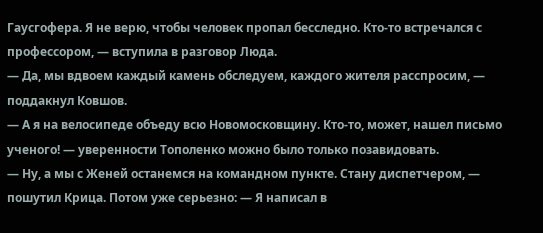Гаусгофера. Я не верю, чтобы человек пропал бесследно. Кто-то встречался с профессором, — вступила в разговор Люда.
— Да, мы вдвоем каждый камень обследуем, каждого жителя расспросим, — поддакнул Ковшов.
— А я на велосипеде объеду всю Новомосковщину. Кто-то, может, нашел письмо ученого! — уверенности Тополенко можно было только позавидовать.
— Ну, а мы с Женей останемся на командном пункте. Стану диспетчером, — пошутил Крица. Потом уже серьезно: — Я написал в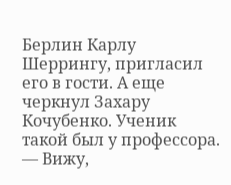Берлин Карлу Шеррингу, пригласил его в гости. А еще черкнул Захару Кочубенко. Ученик такой был у профессора.
— Вижу,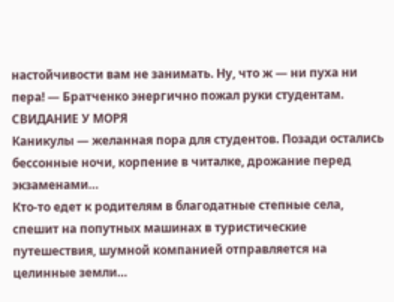настойчивости вам не занимать. Ну, что ж — ни пуха ни пера! — Братченко энергично пожал руки студентам.
СВИДАНИЕ У МОРЯ
Каникулы — желанная пора для студентов. Позади остались бессонные ночи, корпение в читалке, дрожание перед экзаменами…
Кто-то едет к родителям в благодатные степные села, спешит на попутных машинах в туристические путешествия, шумной компанией отправляется на целинные земли…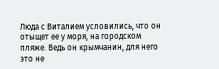Люда с Виталием условились, что он отыщет ее у моря, на городском пляже. Ведь он крымчанин, для него это не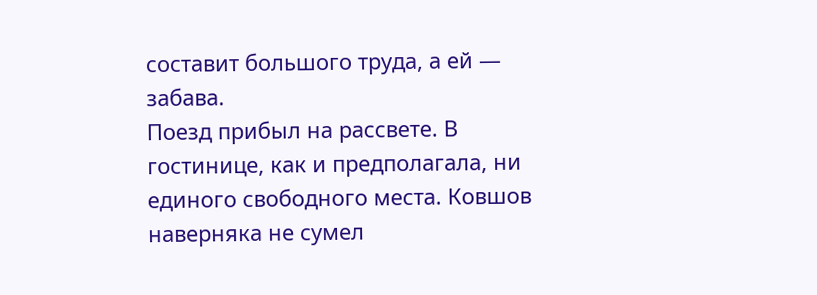составит большого труда, а ей — забава.
Поезд прибыл на рассвете. В гостинице, как и предполагала, ни единого свободного места. Ковшов наверняка не сумел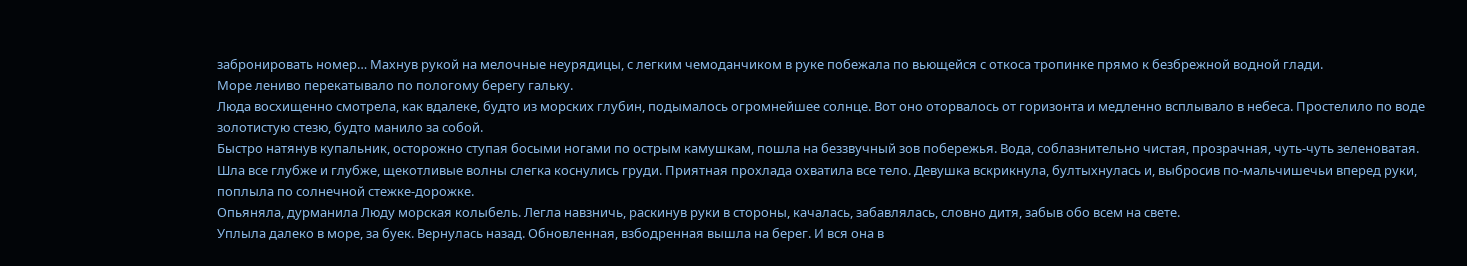забронировать номер… Махнув рукой на мелочные неурядицы, с легким чемоданчиком в руке побежала по вьющейся с откоса тропинке прямо к безбрежной водной глади.
Море лениво перекатывало по пологому берегу гальку.
Люда восхищенно смотрела, как вдалеке, будто из морских глубин, подымалось огромнейшее солнце. Вот оно оторвалось от горизонта и медленно всплывало в небеса. Простелило по воде золотистую стезю, будто манило за собой.
Быстро натянув купальник, осторожно ступая босыми ногами по острым камушкам, пошла на беззвучный зов побережья. Вода, соблазнительно чистая, прозрачная, чуть-чуть зеленоватая. Шла все глубже и глубже, щекотливые волны слегка коснулись груди. Приятная прохлада охватила все тело. Девушка вскрикнула, бултыхнулась и, выбросив по-мальчишечьи вперед руки, поплыла по солнечной стежке-дорожке.
Опьяняла, дурманила Люду морская колыбель. Легла навзничь, раскинув руки в стороны, качалась, забавлялась, словно дитя, забыв обо всем на свете.
Уплыла далеко в море, за буек. Вернулась назад. Обновленная, взбодренная вышла на берег. И вся она в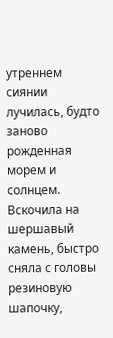утреннем сиянии лучилась, будто заново рожденная морем и солнцем.
Вскочила на шершавый камень, быстро сняла с головы резиновую шапочку,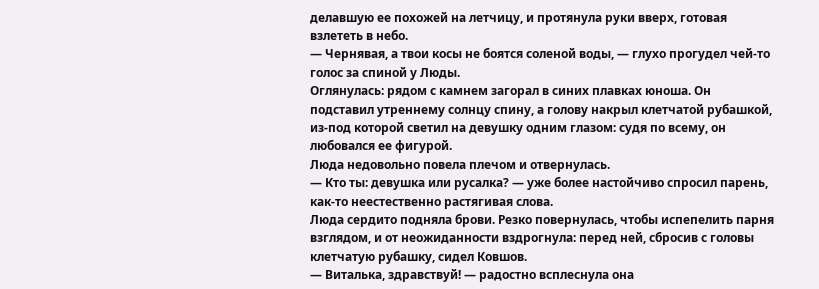делавшую ее похожей на летчицу, и протянула руки вверх, готовая взлететь в небо.
— Чернявая, а твои косы не боятся соленой воды, — глухо прогудел чей-то голос за спиной у Люды.
Оглянулась: рядом с камнем загорал в синих плавках юноша. Он подставил утреннему солнцу спину, а голову накрыл клетчатой рубашкой, из-под которой светил на девушку одним глазом: судя по всему, он любовался ее фигурой.
Люда недовольно повела плечом и отвернулась.
— Кто ты: девушка или русалка? — уже более настойчиво спросил парень, как-то неестественно растягивая слова.
Люда сердито подняла брови. Резко повернулась, чтобы испепелить парня взглядом, и от неожиданности вздрогнула: перед ней, сбросив с головы клетчатую рубашку, сидел Ковшов.
— Виталька, здравствуй! — радостно всплеснула она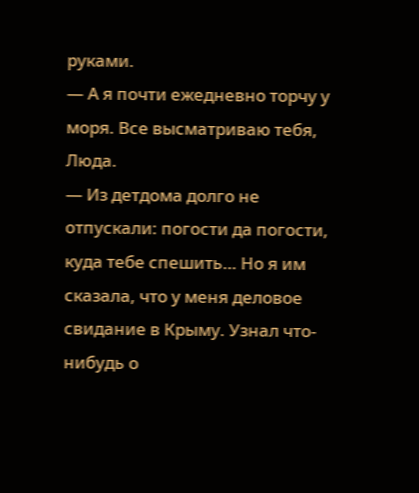руками.
— А я почти ежедневно торчу у моря. Все высматриваю тебя, Люда.
— Из детдома долго не отпускали: погости да погости, куда тебе спешить… Но я им сказала, что у меня деловое свидание в Крыму. Узнал что-нибудь о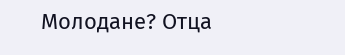Молодане? Отца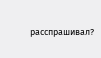расспрашивал?